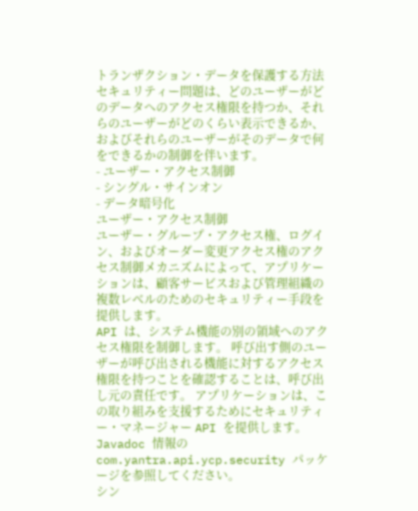トランザクション・データを保護する方法
セキュリティー問題は、どのユーザーがどのデータへのアクセス権限を持つか、それらのユーザーがどのくらい表示できるか、およびそれらのユーザーがそのデータで何をできるかの制御を伴います。
- ユーザー・アクセス制御
- シングル・サインオン
- データ暗号化
ユーザー・アクセス制御
ユーザー・グループ・アクセス権、ログイン、およびオーダー変更アクセス権のアクセス制御メカニズムによって、アプリケーションは、顧客サービスおよび管理組織の複数レベルのためのセキュリティー手段を提供します。
API は、システム機能の別の領域へのアクセス権限を制御します。 呼び出す側のユーザーが呼び出される機能に対するアクセス権限を持つことを確認することは、呼び出し元の責任です。 アプリケーションは、この取り組みを支援するためにセキュリティー・マネージャー API を提供します。 Javadoc 情報の com.yantra.api.ycp.security パッケージを参照してください。
シン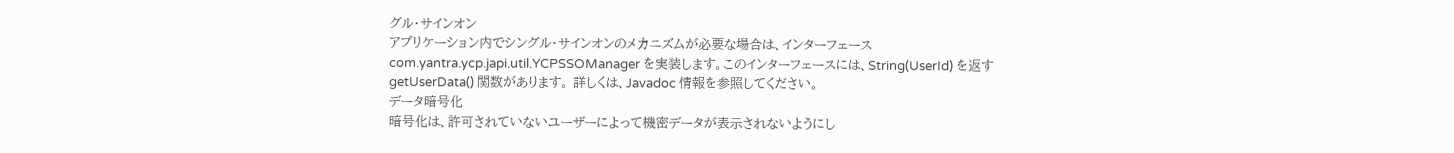グル・サインオン
アプリケーション内でシングル・サインオンのメカニズムが必要な場合は、インターフェース com.yantra.ycp.japi.util.YCPSSOManager を実装します。このインターフェースには、String(UserId) を返す getUserData() 関数があります。 詳しくは、Javadoc 情報を参照してください。
データ暗号化
暗号化は、許可されていないユーザーによって機密データが表示されないようにし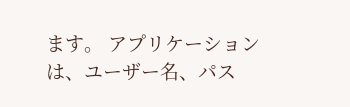ます。 アプリケーションは、ユーザー名、パス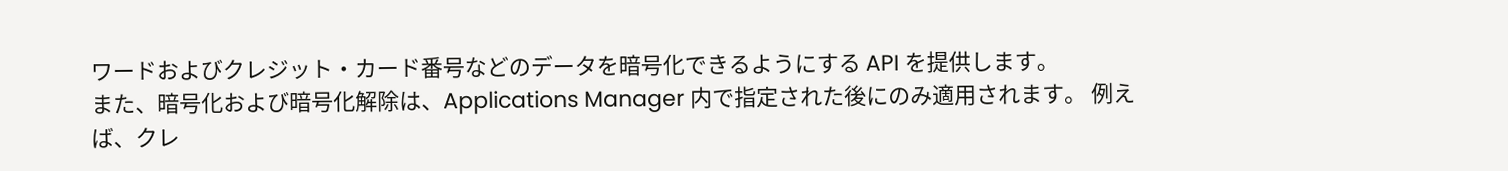ワードおよびクレジット・カード番号などのデータを暗号化できるようにする API を提供します。
また、暗号化および暗号化解除は、Applications Manager 内で指定された後にのみ適用されます。 例えば、クレ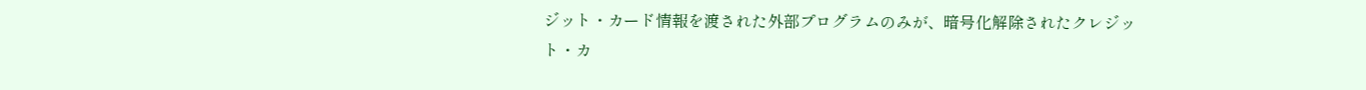ジット・カード情報を渡された外部プログラムのみが、暗号化解除されたクレジット・カ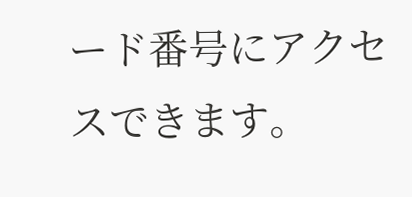ード番号にアクセスできます。